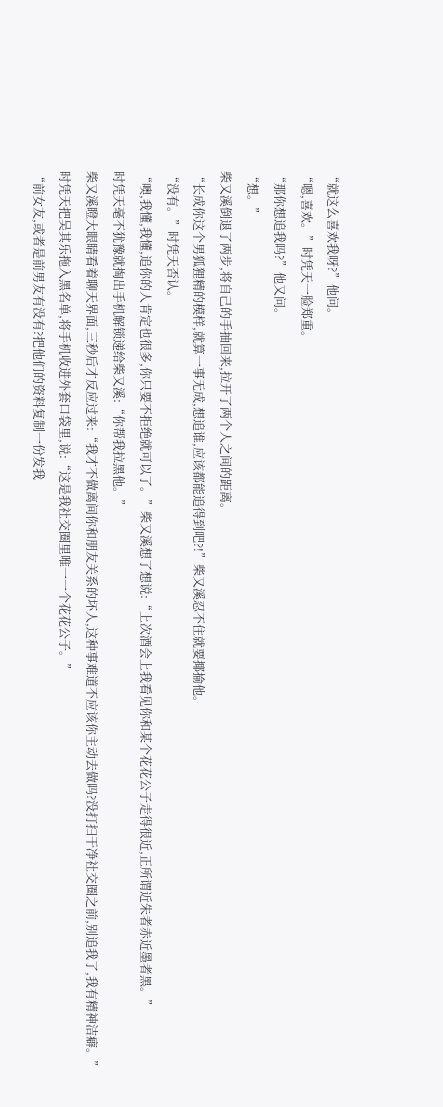“就这么喜欢我呀?”他问。
“嗯,喜欢。”时凭天一脸郑重。
“那你想追我吗?”他又问。
“想。”
柴又溪倒退了两步,将自己的手抽回来,拉开了两个人之间的距离。
“长成你这个男狐狸精的模样,就算一事无成,想追谁,应该都能追得到吧?!”柴又溪忍不住就要揶揄他。
“没有。”时凭天否认。
“噢,我懂,我懂,追你的人肯定也很多,你只要不拒绝就可以了。”柴又溪想了想说:“上次酒会上我看见你和某个花花公子走得很近,正所谓近朱者赤近墨者黑。”
时凭天毫不犹豫就掏出手机解锁递给柴又溪:“你帮我拉黑他。”
柴又溪瞪大眼睛看着聊天界面,三秒后才反应过来:“我才不做离间你和朋友关系的坏人,这种事难道不应该你主动去做吗?没打扫干净社交圈之前,别追我了,我有精神洁癖。”
时凭天把吴其乐拖入黑名单,将手机收进外套口袋里,说:“这是我社交圈里唯一一个花花公子。”
“前女友,或者是前男友有没有?把他们的资料复制一份发我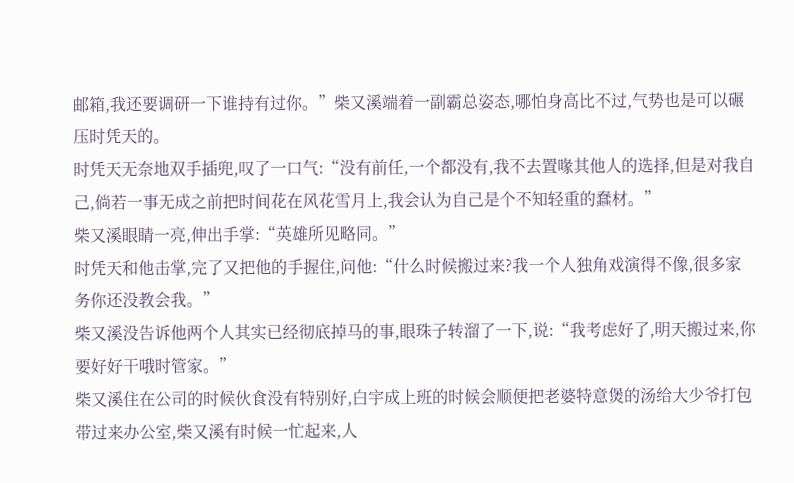邮箱,我还要调研一下谁持有过你。”柴又溪端着一副霸总姿态,哪怕身高比不过,气势也是可以碾压时凭天的。
时凭天无奈地双手插兜,叹了一口气:“没有前任,一个都没有,我不去置喙其他人的选择,但是对我自己,倘若一事无成之前把时间花在风花雪月上,我会认为自己是个不知轻重的蠢材。”
柴又溪眼睛一亮,伸出手掌:“英雄所见略同。”
时凭天和他击掌,完了又把他的手握住,问他:“什么时候搬过来?我一个人独角戏演得不像,很多家务你还没教会我。”
柴又溪没告诉他两个人其实已经彻底掉马的事,眼珠子转溜了一下,说:“我考虑好了,明天搬过来,你要好好干哦时管家。”
柴又溪住在公司的时候伙食没有特别好,白宇成上班的时候会顺便把老婆特意煲的汤给大少爷打包带过来办公室,柴又溪有时候一忙起来,人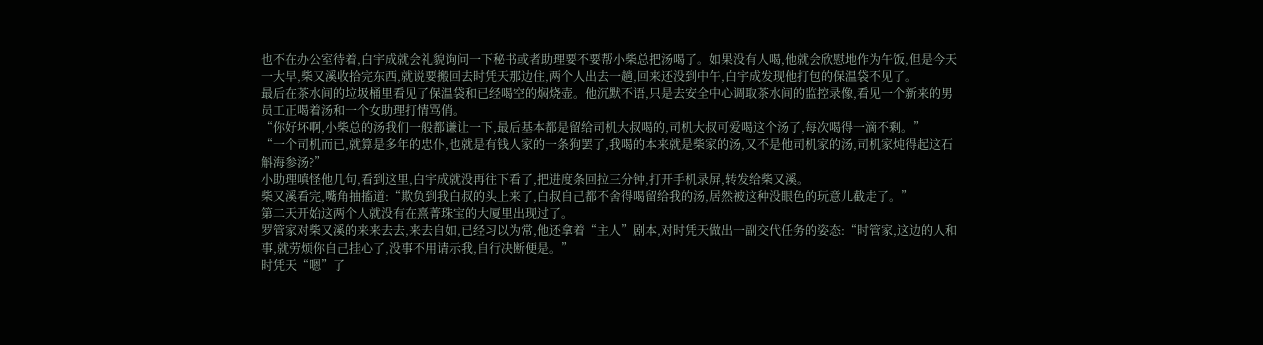也不在办公室待着,白宇成就会礼貌询问一下秘书或者助理要不要帮小柴总把汤喝了。如果没有人喝,他就会欣慰地作为午饭,但是今天一大早,柴又溪收拾完东西,就说要搬回去时凭天那边住,两个人出去一趟,回来还没到中午,白宇成发现他打包的保温袋不见了。
最后在茶水间的垃圾桶里看见了保温袋和已经喝空的焖烧壶。他沉默不语,只是去安全中心调取茶水间的监控录像,看见一个新来的男员工正喝着汤和一个女助理打情骂俏。
“你好坏啊,小柴总的汤我们一般都谦让一下,最后基本都是留给司机大叔喝的,司机大叔可爱喝这个汤了,每次喝得一滴不剩。”
“一个司机而已,就算是多年的忠仆,也就是有钱人家的一条狗罢了,我喝的本来就是柴家的汤,又不是他司机家的汤,司机家炖得起这石斛海参汤?”
小助理嗔怪他几句,看到这里,白宇成就没再往下看了,把进度条回拉三分钟,打开手机录屏,转发给柴又溪。
柴又溪看完,嘴角抽搐道:“欺负到我白叔的头上来了,白叔自己都不舍得喝留给我的汤,居然被这种没眼色的玩意儿截走了。”
第二天开始这两个人就没有在熹菁珠宝的大厦里出现过了。
罗管家对柴又溪的来来去去,来去自如,已经习以为常,他还拿着“主人”剧本,对时凭天做出一副交代任务的姿态:“时管家,这边的人和事,就劳烦你自己挂心了,没事不用请示我,自行决断便是。”
时凭天“嗯”了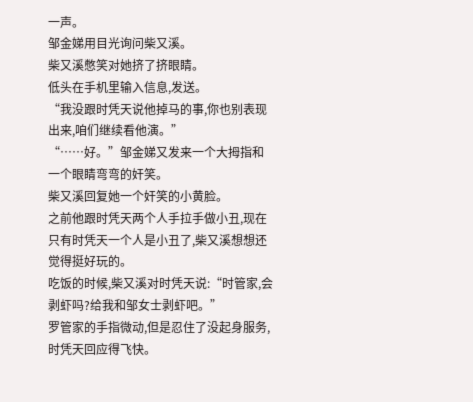一声。
邹金娣用目光询问柴又溪。
柴又溪憋笑对她挤了挤眼睛。
低头在手机里输入信息,发送。
“我没跟时凭天说他掉马的事,你也别表现出来,咱们继续看他演。”
“……好。”邹金娣又发来一个大拇指和一个眼睛弯弯的奸笑。
柴又溪回复她一个奸笑的小黄脸。
之前他跟时凭天两个人手拉手做小丑,现在只有时凭天一个人是小丑了,柴又溪想想还觉得挺好玩的。
吃饭的时候,柴又溪对时凭天说:“时管家,会剥虾吗?给我和邹女士剥虾吧。”
罗管家的手指微动,但是忍住了没起身服务,时凭天回应得飞快。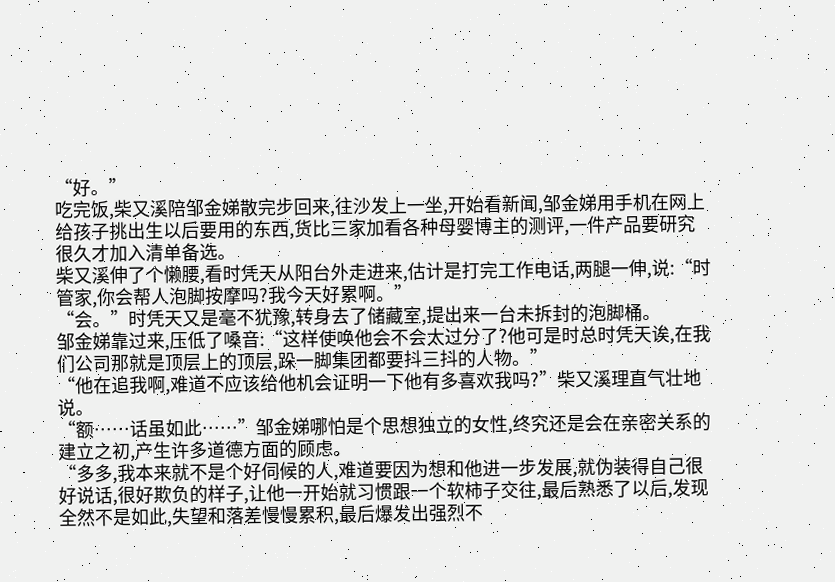“好。”
吃完饭,柴又溪陪邹金娣散完步回来,往沙发上一坐,开始看新闻,邹金娣用手机在网上给孩子挑出生以后要用的东西,货比三家加看各种母婴博主的测评,一件产品要研究很久才加入清单备选。
柴又溪伸了个懒腰,看时凭天从阳台外走进来,估计是打完工作电话,两腿一伸,说:“时管家,你会帮人泡脚按摩吗?我今天好累啊。”
“会。”时凭天又是毫不犹豫,转身去了储藏室,提出来一台未拆封的泡脚桶。
邹金娣靠过来,压低了嗓音:“这样使唤他会不会太过分了?他可是时总时凭天诶,在我们公司那就是顶层上的顶层,跺一脚集团都要抖三抖的人物。”
“他在追我啊,难道不应该给他机会证明一下他有多喜欢我吗?”柴又溪理直气壮地说。
“额……话虽如此……”邹金娣哪怕是个思想独立的女性,终究还是会在亲密关系的建立之初,产生许多道德方面的顾虑。
“多多,我本来就不是个好伺候的人,难道要因为想和他进一步发展,就伪装得自己很好说话,很好欺负的样子,让他一开始就习惯跟一个软柿子交往,最后熟悉了以后,发现全然不是如此,失望和落差慢慢累积,最后爆发出强烈不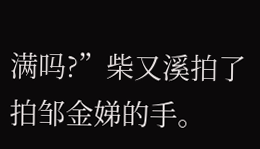满吗?”柴又溪拍了拍邹金娣的手。